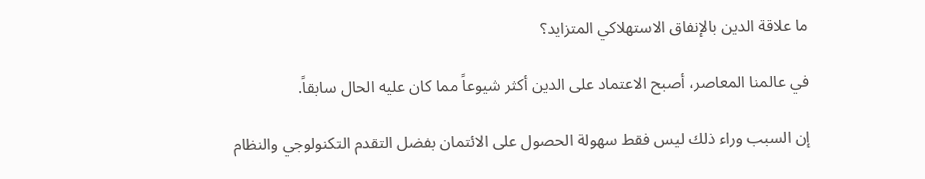ما علاقة الدين بالإنفاق الاستهلاكي المتزايد؟

في عالمنا المعاصر، أصبح الاعتماد على الدين أكثر شيوعاً مما كان عليه الحال سابقاً.

إن السبب وراء ذلك ليس فقط سهولة الحصول على الائتمان بفضل التقدم التكنولوجي والنظام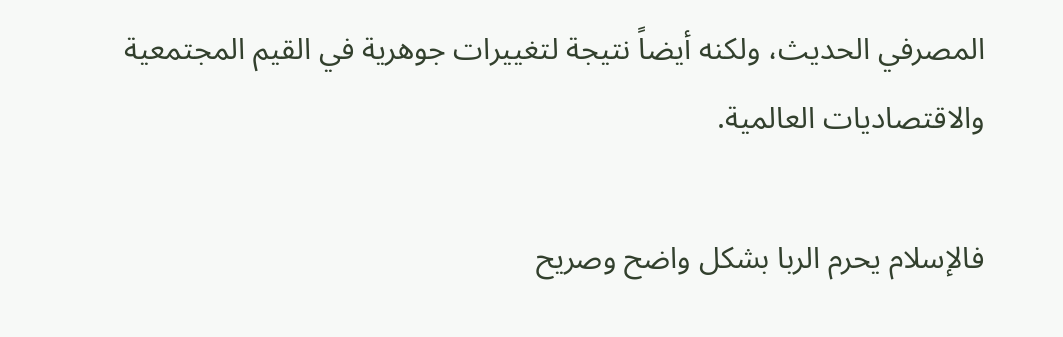المصرفي الحديث، ولكنه أيضاً نتيجة لتغييرات جوهرية في القيم المجتمعية والاقتصاديات العالمية.

فالإسلام يحرم الربا بشكل واضح وصريح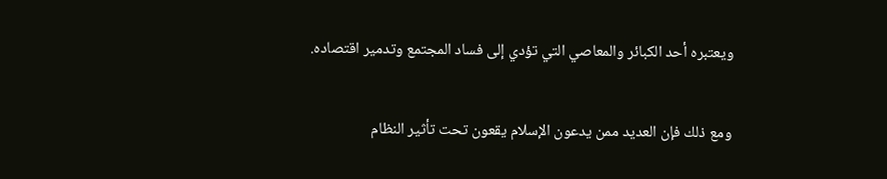ويعتبره أحد الكبائر والمعاصي التي تؤدي إلى فساد المجتمع وتدمير اقتصاده.

ومع ذلك فإن العديد ممن يدعون الإسلام يقعون تحت تأثير النظام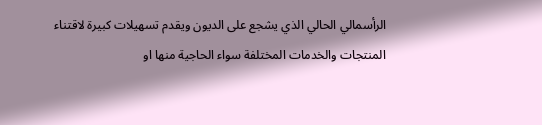الرأسمالي الحالي الذي يشجع على الديون ويقدم تسهيلات كبيرة لاقتناء المنتجات والخدمات المختلفة سواء الحاجية منها او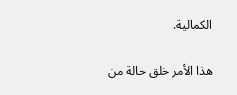الكمالية.

هذا الأمر خلق حالة من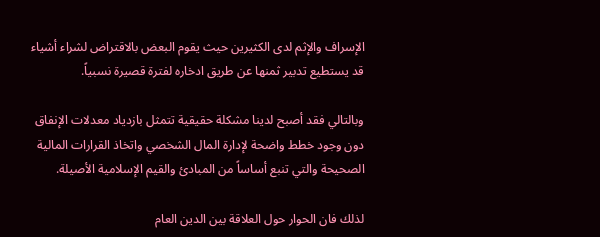الإسراف والإثم لدى الكثيرين حيث يقوم البعض بالاقتراض لشراء أشياء قد يستطيع تدبير ثمنها عن طريق ادخاره لفترة قصيرة نسبياً.

وبالتالي فقد أصبح لدينا مشكلة حقيقية تتمثل بازدياد معدلات الإنفاق دون وجود خطط واضحة لإدارة المال الشخصي واتخاذ القرارات المالية الصحيحة والتي تنبع أساساً من المبادئ والقيم الإسلامية الأصيلة.

لذلك فان الحوار حول العلاقة بين الدين العام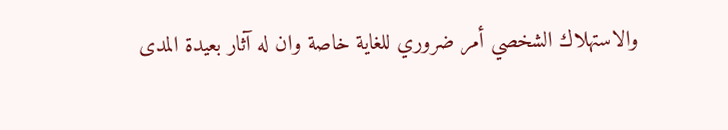والاستهلاك الشخصي أمر ضروري للغاية خاصة وان له آثار بعيدة المدى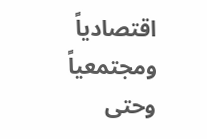اقتصادياً ومجتمعياً وحتى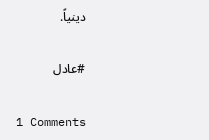دينياً.

#عادل

1 Comments